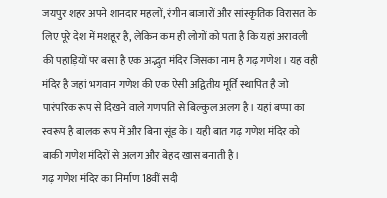जयपुर शहर अपने शानदार महलों, रंगीन बाजारों और सांस्कृतिक विरासत के लिए पूरे देश में मशहूर है, लेकिन कम ही लोगों को पता है कि यहां अरावली की पहाड़ियों पर बसा है एक अद्भुत मंदिर जिसका नाम है गढ़ गणेश। यह वही मंदिर है जहां भगवान गणेश की एक ऐसी अद्वितीय मूर्ति स्थापित है जो पारंपरिक रूप से दिखने वाले गणपति से बिल्कुल अलग है। यहां बप्पा का स्वरूप है बालक रूप में और बिना सूंड के। यही बात गढ़ गणेश मंदिर को बाकी गणेश मंदिरों से अलग और बेहद खास बनाती है।
गढ़ गणेश मंदिर का निर्माण 18वीं सदी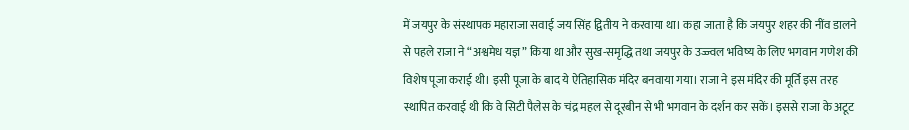में जयपुर के संस्थापक महाराजा सवाई जय सिंह द्वितीय ने करवाया था। कहा जाता है कि जयपुर शहर की नींव डालने से पहले राजा ने “अश्वमेध यज्ञ” किया था और सुख-समृद्धि तथा जयपुर के उज्ज्वल भविष्य के लिए भगवान गणेश की विशेष पूजा कराई थी। इसी पूजा के बाद ये ऐतिहासिक मंदिर बनवाया गया। राजा ने इस मंदिर की मूर्ति इस तरह स्थापित करवाई थी कि वे सिटी पैलेस के चंद्र महल से दूरबीन से भी भगवान के दर्शन कर सकें। इससे राजा के अटूट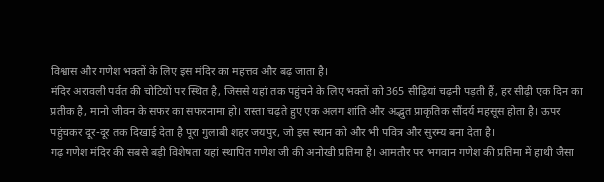विश्वास और गणेश भक्तों के लिए इस मंदिर का महत्तव और बढ़ जाता है।
मंदिर अरावली पर्वत की चोटियों पर स्थित है, जिससे यहां तक पहुंचने के लिए भक्तों को 365 सीढ़ियां चढ़नी पड़ती हैं, हर सीढ़ी एक दिन का प्रतीक है, मानो जीवन के सफर का सफरनामा हो। रास्ता चढ़ते हुए एक अलग शांति और अद्भुत प्राकृतिक सौंदर्य महसूस होता है। ऊपर पहुंचकर दूर-दूर तक दिखाई देता है पूरा गुलाबी शहर जयपुर, जो इस स्थान को और भी पवित्र और सुरम्य बना देता है।
गढ़ गणेश मंदिर की सबसे बड़ी विशेषता यहां स्थापित गणेश जी की अनोखी प्रतिमा है। आमतौर पर भगवान गणेश की प्रतिमा में हाथी जैसा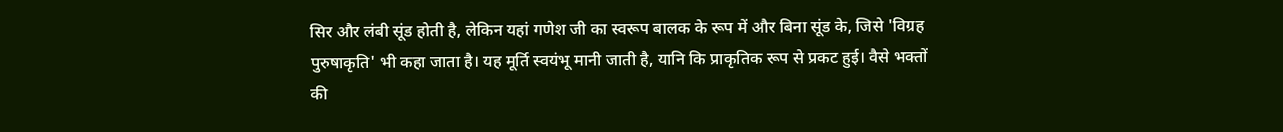सिर और लंबी सूंड होती है, लेकिन यहां गणेश जी का स्वरूप बालक के रूप में और बिना सूंड के, जिसे 'विग्रह पुरुषाकृति' भी कहा जाता है। यह मूर्ति स्वयंभू मानी जाती है, यानि कि प्राकृतिक रूप से प्रकट हुई। वैसे भक्तों की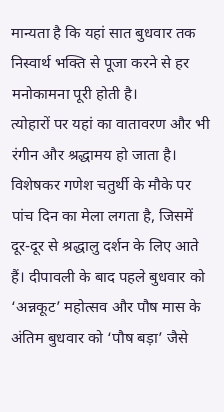मान्यता है कि यहां सात बुधवार तक निस्वार्थ भक्ति से पूजा करने से हर मनोकामना पूरी होती है।
त्योहारों पर यहां का वातावरण और भी रंगीन और श्रद्धामय हो जाता है। विशेषकर गणेश चतुर्थी के मौके पर पांच दिन का मेला लगता है, जिसमें दूर-दूर से श्रद्धालु दर्शन के लिए आते हैं। दीपावली के बाद पहले बुधवार को ‘अन्नकूट’ महोत्सव और पौष मास के अंतिम बुधवार को ‘पौष बड़ा’ जैसे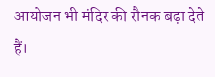आयोजन भी मंदिर की रौनक बढ़ा देते हैं।